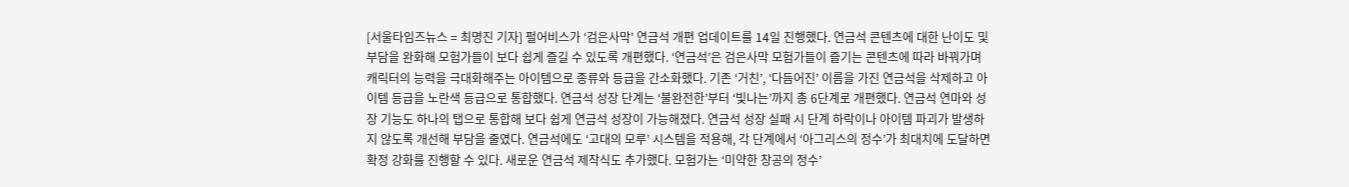[서울타임즈뉴스 = 최명진 기자] 펄어비스가 ‘검은사막’ 연금석 개편 업데이트를 14일 진행했다. 연금석 콘텐츠에 대한 난이도 및 부담을 완화해 모험가들이 보다 쉽게 즐길 수 있도록 개편했다. ‘연금석’은 검은사막 모험가들이 즐기는 콘텐츠에 따라 바꿔가며 캐릭터의 능력을 극대화해주는 아이템으로 종류와 등급을 간소화했다. 기존 ‘거친’, ‘다듬어진’ 이름을 가진 연금석을 삭제하고 아이템 등급을 노란색 등급으로 통합했다. 연금석 성장 단계는 ‘불완전한’부터 ‘빛나는’까지 총 6단계로 개편했다. 연금석 연마와 성장 기능도 하나의 탭으로 통합해 보다 쉽게 연금석 성장이 가능해졌다. 연금석 성장 실패 시 단계 하락이나 아이템 파괴가 발생하지 않도록 개선해 부담을 줄였다. 연금석에도 ‘고대의 모루’ 시스템을 적용해, 각 단계에서 ‘아그리스의 정수’가 최대치에 도달하면 확정 강화를 진행할 수 있다. 새로운 연금석 제작식도 추가했다. 모험가는 ‘미약한 창공의 정수’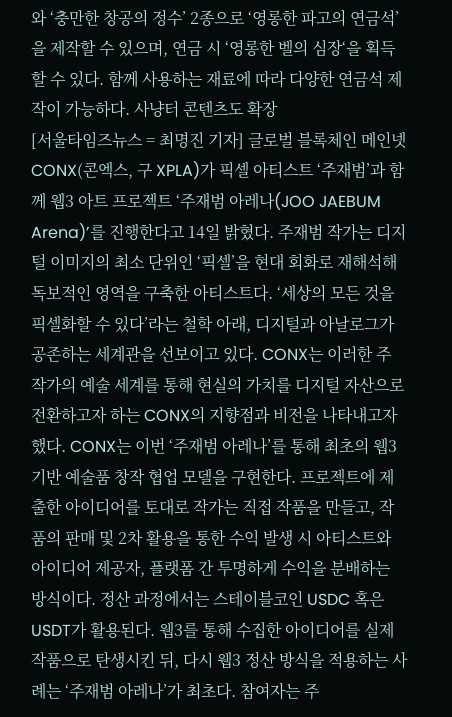와 ‘충만한 창공의 정수’ 2종으로 ‘영롱한 파고의 연금석’을 제작할 수 있으며, 연금 시 ‘영롱한 벨의 심장‘을 획득할 수 있다. 함께 사용하는 재료에 따라 다양한 연금석 제작이 가능하다. 사냥터 콘텐츠도 확장
[서울타임즈뉴스 = 최명진 기자] 글로벌 블록체인 메인넷 CONX(콘엑스, 구 XPLA)가 픽셀 아티스트 ‘주재범’과 함께 웹3 아트 프로젝트 ‘주재범 아레나(JOO JAEBUM Arena)’를 진행한다고 14일 밝혔다. 주재범 작가는 디지털 이미지의 최소 단위인 ‘픽셀’을 현대 회화로 재해석해 독보적인 영역을 구축한 아티스트다. ‘세상의 모든 것을 픽셀화할 수 있다’라는 철학 아래, 디지털과 아날로그가 공존하는 세계관을 선보이고 있다. CONX는 이러한 주 작가의 예술 세계를 통해 현실의 가치를 디지털 자산으로 전환하고자 하는 CONX의 지향점과 비전을 나타내고자 했다. CONX는 이번 ‘주재범 아레나’를 통해 최초의 웹3 기반 예술품 창작 협업 모델을 구현한다. 프로젝트에 제출한 아이디어를 토대로 작가는 직접 작품을 만들고, 작품의 판매 및 2차 활용을 통한 수익 발생 시 아티스트와 아이디어 제공자, 플랫폼 간 투명하게 수익을 분배하는 방식이다. 정산 과정에서는 스테이블코인 USDC 혹은 USDT가 활용된다. 웹3를 통해 수집한 아이디어를 실제 작품으로 탄생시킨 뒤, 다시 웹3 정산 방식을 적용하는 사례는 ‘주재범 아레나’가 최초다. 참여자는 주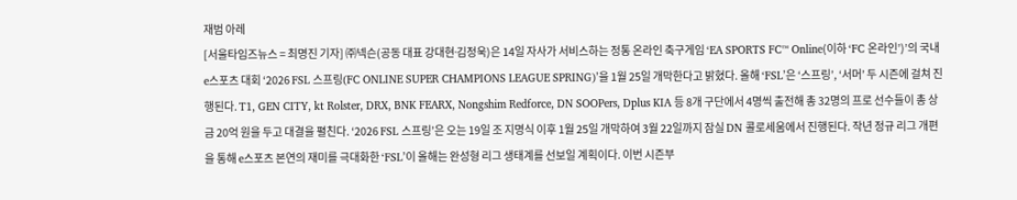재범 아레
[서울타임즈뉴스 = 최명진 기자] ㈜넥슨(공동 대표 강대현∙김정욱)은 14일 자사가 서비스하는 정통 온라인 축구게임 ‘EA SPORTS FC™ Online(이하 ‘FC 온라인’)’의 국내 e스포츠 대회 ‘2026 FSL 스프링(FC ONLINE SUPER CHAMPIONS LEAGUE SPRING)’을 1월 25일 개막한다고 밝혔다. 올해 ‘FSL’은 ‘스프링’, ‘서머’ 두 시즌에 걸쳐 진행된다. T1, GEN CITY, kt Rolster, DRX, BNK FEARX, Nongshim Redforce, DN SOOPers, Dplus KIA 등 8개 구단에서 4명씩 출전해 총 32명의 프로 선수들이 총 상금 20억 원을 두고 대결을 펼친다. ‘2026 FSL 스프링’은 오는 19일 조 지명식 이후 1월 25일 개막하여 3월 22일까지 잠실 DN 콜로세움에서 진행된다. 작년 정규 리그 개편을 통해 e스포츠 본연의 재미를 극대화한 ‘FSL’이 올해는 완성형 리그 생태계를 선보일 계획이다. 이번 시즌부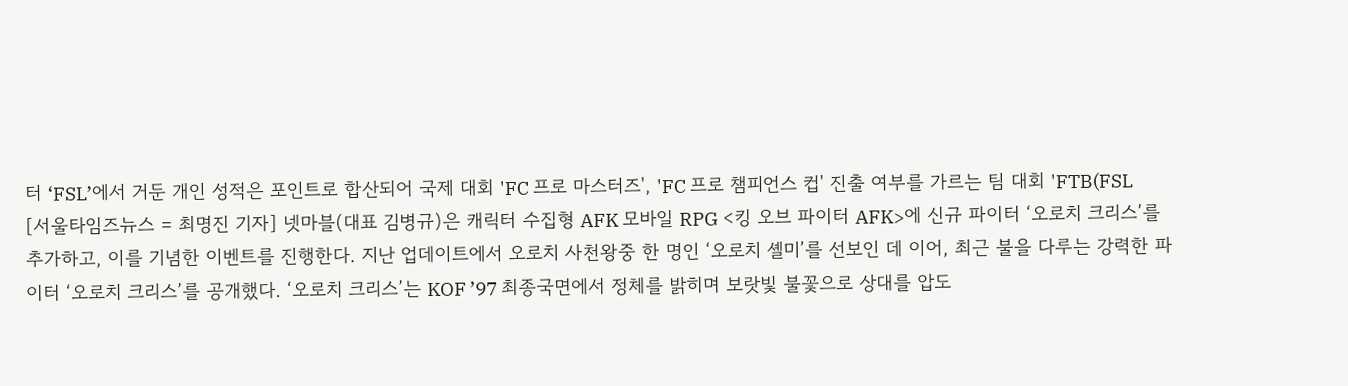터 ‘FSL’에서 거둔 개인 성적은 포인트로 합산되어 국제 대회 'FC 프로 마스터즈', 'FC 프로 챔피언스 컵' 진출 여부를 가르는 팀 대회 'FTB(FSL
[서울타임즈뉴스 = 최명진 기자] 넷마블(대표 김병규)은 캐릭터 수집형 AFK 모바일 RPG <킹 오브 파이터 AFK>에 신규 파이터 ‘오로치 크리스’를 추가하고, 이를 기념한 이벤트를 진행한다. 지난 업데이트에서 오로치 사천왕중 한 명인 ‘오로치 셸미’를 선보인 데 이어, 최근 불을 다루는 강력한 파이터 ‘오로치 크리스’를 공개했다. ‘오로치 크리스’는 KOF ’97 최종국면에서 정체를 밝히며 보랏빛 불꽃으로 상대를 압도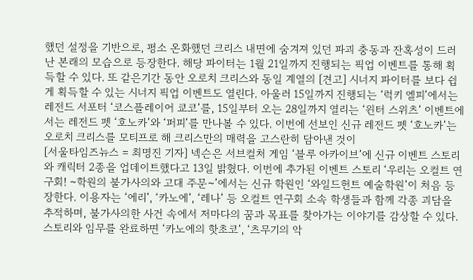했던 설정을 기반으로, 평소 온화했던 크리스 내면에 숨겨져 있던 파괴 충동과 잔혹성이 드러난 본래의 모습으로 등장한다. 해당 파이터는 1월 21일까지 진행되는 픽업 이벤트를 통해 획득할 수 있다. 또 같은기간 동안 오로치 크리스와 동일 계열의 [견고] 시너지 파이터를 보다 쉽게 획득할 수 있는 시너지 픽업 이벤트도 열린다. 아울러 15일까지 진행되는 ‘럭키 엘피’에서는 레전드 서포터 ‘코스플레이어 쿄코’를, 15일부터 오는 28일까지 열리는 ‘윈터 스위츠’ 이벤트에서는 레전드 펫 ‘호노카’와 ‘퍼피’를 만나볼 수 있다. 이번에 선보인 신규 레전드 펫 ‘호노카’는 오로치 크리스를 모티프로 해 크리스만의 매력을 고스란히 담아낸 것이
[서울타임즈뉴스 = 최명진 기자] 넥슨은 서브컬처 게임 ‘블루 아카이브’에 신규 이벤트 스토리와 캐릭터 2종을 업데이트했다고 13일 밝혔다. 이번에 추가된 이벤트 스토리 ‘우리는 오컬트 연구회! ~학원의 불가사의와 고대 주문~’에서는 신규 학원인 ‘와일드헌트 예술학원’이 처음 등장한다. 이용자는 ‘에리’, ‘카노에’, ‘레나’ 등 오컬트 연구회 소속 학생들과 함께 각종 괴담을 추적하며, 불가사의한 사건 속에서 저마다의 꿈과 목표를 찾아가는 이야기를 감상할 수 있다. 스토리와 임무를 완료하면 ‘카노에의 핫초코’, ‘츠무기의 악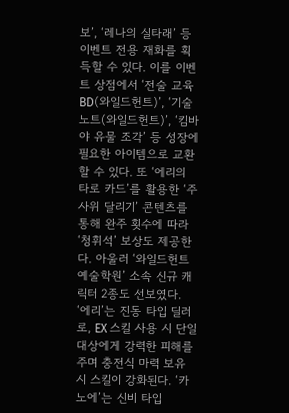보’, ‘레나의 실타래’ 등 이벤트 전용 재화를 획득할 수 있다. 이를 이벤트 상점에서 ‘전술 교육 BD(와일드헌트)’, ‘기술 노트(와일드헌트)’, ‘킴바야 유물 조각’ 등 성장에 필요한 아이템으로 교환할 수 있다. 또 ‘에리의 타로 카드’를 활용한 ‘주사위 달리기’ 콘텐츠를 통해 완주 횟수에 따라 ‘청휘석’ 보상도 제공한다. 아울러 ‘와일드헌트 예술학원’ 소속 신규 캐릭터 2종도 선보였다. ‘에리’는 진동 타입 딜러로, EX 스킬 사용 시 단일 대상에게 강력한 피해를 주며 충전식 마력 보유 시 스킬이 강화된다. ‘카노에’는 신비 타입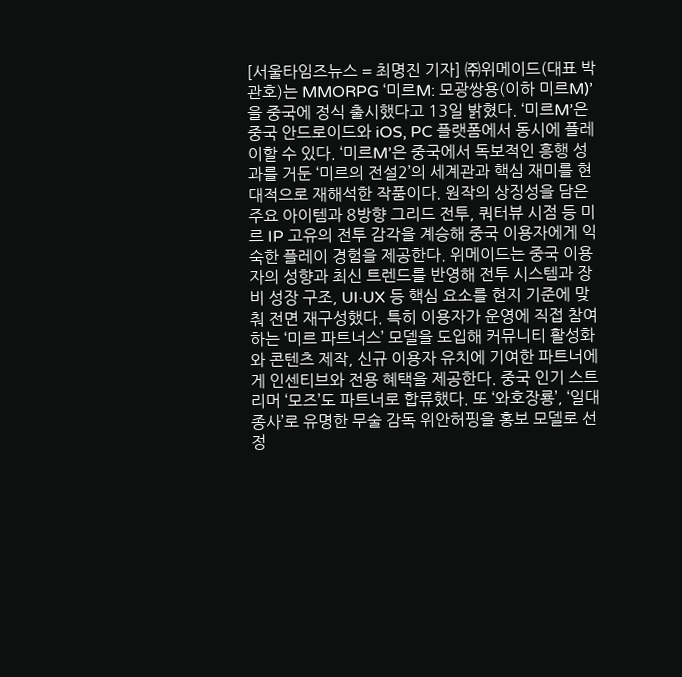[서울타임즈뉴스 = 최명진 기자] ㈜위메이드(대표 박관호)는 MMORPG ‘미르M: 모광쌍용(이하 미르M)’을 중국에 정식 출시했다고 13일 밝혔다. ‘미르M’은 중국 안드로이드와 iOS, PC 플랫폼에서 동시에 플레이할 수 있다. ‘미르M’은 중국에서 독보적인 흥행 성과를 거둔 ‘미르의 전설2’의 세계관과 핵심 재미를 현대적으로 재해석한 작품이다. 원작의 상징성을 담은 주요 아이템과 8방향 그리드 전투, 쿼터뷰 시점 등 미르 IP 고유의 전투 감각을 계승해 중국 이용자에게 익숙한 플레이 경험을 제공한다. 위메이드는 중국 이용자의 성향과 최신 트렌드를 반영해 전투 시스템과 장비 성장 구조, UI·UX 등 핵심 요소를 현지 기준에 맞춰 전면 재구성했다. 특히 이용자가 운영에 직접 참여하는 ‘미르 파트너스’ 모델을 도입해 커뮤니티 활성화와 콘텐츠 제작, 신규 이용자 유치에 기여한 파트너에게 인센티브와 전용 혜택을 제공한다. 중국 인기 스트리머 ‘모즈’도 파트너로 합류했다. 또 ‘와호장룡’, ‘일대종사’로 유명한 무술 감독 위안허핑을 홍보 모델로 선정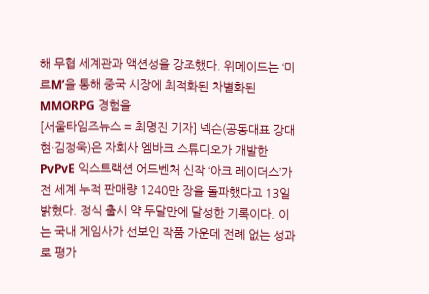해 무협 세계관과 액션성을 강조했다. 위메이드는 ‘미르M’을 통해 중국 시장에 최적화된 차별화된 MMORPG 경험을
[서울타임즈뉴스 = 최명진 기자] 넥슨(공동대표 강대현·김정욱)은 자회사 엠바크 스튜디오가 개발한 PvPvE 익스트랙션 어드벤처 신작 ‘아크 레이더스’가 전 세계 누적 판매량 1240만 장을 돌파했다고 13일 밝혔다. 정식 출시 약 두달만에 달성한 기록이다. 이는 국내 게임사가 선보인 작품 가운데 전례 없는 성과로 평가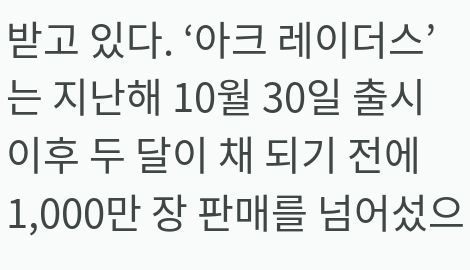받고 있다. ‘아크 레이더스’는 지난해 10월 30일 출시 이후 두 달이 채 되기 전에 1,000만 장 판매를 넘어섰으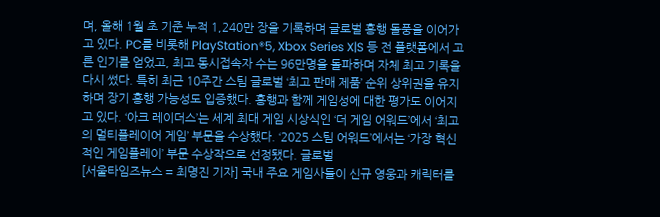며, 올해 1월 초 기준 누적 1,240만 장을 기록하며 글로벌 흥행 돌풍을 이어가고 있다. PC를 비롯해 PlayStation®5, Xbox Series X|S 등 전 플랫폼에서 고른 인기를 얻었고, 최고 동시접속자 수는 96만명을 돌파하며 자체 최고 기록을 다시 썼다. 특히 최근 10주간 스팀 글로벌 ‘최고 판매 제품’ 순위 상위권을 유지하며 장기 흥행 가능성도 입증했다. 흥행과 함께 게임성에 대한 평가도 이어지고 있다. ‘아크 레이더스’는 세계 최대 게임 시상식인 ‘더 게임 어워드’에서 ‘최고의 멀티플레이어 게임’ 부문을 수상했다. ‘2025 스팀 어워드’에서는 ‘가장 혁신적인 게임플레이’ 부문 수상작으로 선정됐다. 글로벌
[서울타임즈뉴스 = 최명진 기자] 국내 주요 게임사들이 신규 영웅과 캐릭터를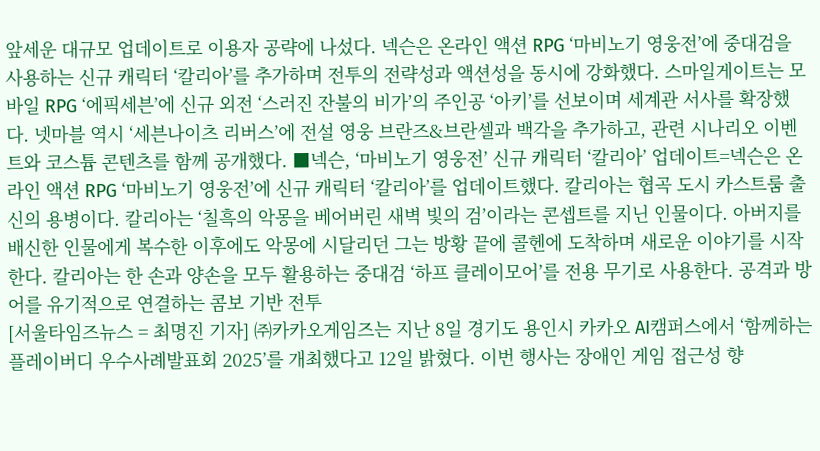앞세운 대규모 업데이트로 이용자 공략에 나섰다. 넥슨은 온라인 액션 RPG ‘마비노기 영웅전’에 중대검을 사용하는 신규 캐릭터 ‘칼리아’를 추가하며 전투의 전략성과 액션성을 동시에 강화했다. 스마일게이트는 모바일 RPG ‘에픽세븐’에 신규 외전 ‘스러진 잔불의 비가’의 주인공 ‘아키’를 선보이며 세계관 서사를 확장했다. 넷마블 역시 ‘세븐나이츠 리버스’에 전설 영웅 브란즈&브란셀과 백각을 추가하고, 관련 시나리오 이벤트와 코스튬 콘텐츠를 함께 공개했다. ■넥슨, ‘마비노기 영웅전’ 신규 캐릭터 ‘칼리아’ 업데이트=넥슨은 온라인 액션 RPG ‘마비노기 영웅전’에 신규 캐릭터 ‘칼리아’를 업데이트했다. 칼리아는 협곡 도시 카스트룸 출신의 용병이다. 칼리아는 ‘칠흑의 악몽을 베어버린 새벽 빛의 검’이라는 콘셉트를 지닌 인물이다. 아버지를 배신한 인물에게 복수한 이후에도 악몽에 시달리던 그는 방황 끝에 콜헨에 도착하며 새로운 이야기를 시작한다. 칼리아는 한 손과 양손을 모두 활용하는 중대검 ‘하프 클레이모어’를 전용 무기로 사용한다. 공격과 방어를 유기적으로 연결하는 콤보 기반 전투
[서울타임즈뉴스 = 최명진 기자] ㈜카카오게임즈는 지난 8일 경기도 용인시 카카오 AI캠퍼스에서 ‘함께하는 플레이버디 우수사례발표회 2025’를 개최했다고 12일 밝혔다. 이번 행사는 장애인 게임 접근성 향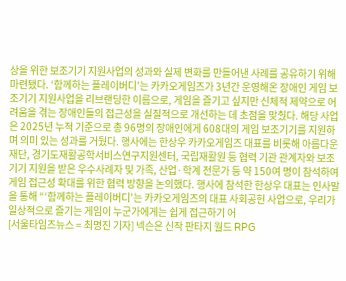상을 위한 보조기기 지원사업의 성과와 실제 변화를 만들어낸 사례를 공유하기 위해 마련됐다. ‘함께하는 플레이버디’는 카카오게임즈가 3년간 운영해온 장애인 게임 보조기기 지원사업을 리브랜딩한 이름으로, 게임을 즐기고 싶지만 신체적 제약으로 어려움을 겪는 장애인들의 접근성을 실질적으로 개선하는 데 초점을 맞췄다. 해당 사업은 2025년 누적 기준으로 총 96명의 장애인에게 608대의 게임 보조기기를 지원하며 의미 있는 성과를 거뒀다. 행사에는 한상우 카카오게임즈 대표를 비롯해 아름다운재단, 경기도재활공학서비스연구지원센터, 국립재활원 등 협력 기관 관계자와 보조기기 지원을 받은 우수사례자 및 가족, 산업·학계 전문가 등 약 150여 명이 참석하여 게임 접근성 확대를 위한 협력 방향을 논의했다. 행사에 참석한 한상우 대표는 인사말을 통해 “‘함께하는 플레이버디’는 카카오게임즈의 대표 사회공헌 사업으로, 우리가 일상적으로 즐기는 게임이 누군가에게는 쉽게 접근하기 어
[서울타임즈뉴스 = 최명진 기자] 넥슨은 신작 판타지 월드 RPG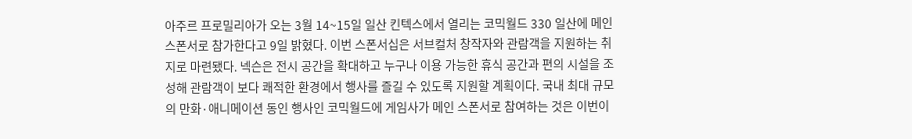아주르 프로밀리아가 오는 3월 14~15일 일산 킨텍스에서 열리는 코믹월드 330 일산에 메인 스폰서로 참가한다고 9일 밝혔다. 이번 스폰서십은 서브컬처 창작자와 관람객을 지원하는 취지로 마련됐다. 넥슨은 전시 공간을 확대하고 누구나 이용 가능한 휴식 공간과 편의 시설을 조성해 관람객이 보다 쾌적한 환경에서 행사를 즐길 수 있도록 지원할 계획이다. 국내 최대 규모의 만화·애니메이션 동인 행사인 코믹월드에 게임사가 메인 스폰서로 참여하는 것은 이번이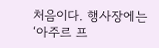처음이다. 행사장에는 ‘아주르 프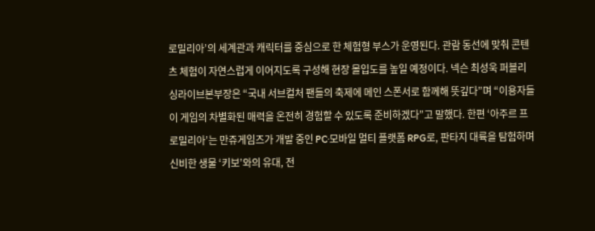로밀리아’의 세계관과 캐릭터를 중심으로 한 체험형 부스가 운영된다. 관람 동선에 맞춰 콘텐츠 체험이 자연스럽게 이어지도록 구성해 현장 몰입도를 높일 예정이다. 넥슨 최성욱 퍼블리싱라이브본부장은 “국내 서브컬처 팬들의 축제에 메인 스폰서로 함께해 뜻깊다”며 “이용자들이 게임의 차별화된 매력을 온전히 경험할 수 있도록 준비하겠다”고 말했다. 한편 ‘아주르 프로밀리아’는 만쥬게임즈가 개발 중인 PC·모바일 멀티 플랫폼 RPG로, 판타지 대륙을 탐험하며 신비한 생물 ‘키보’와의 유대, 전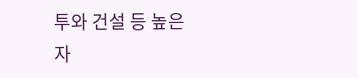투와 건설 등 높은 자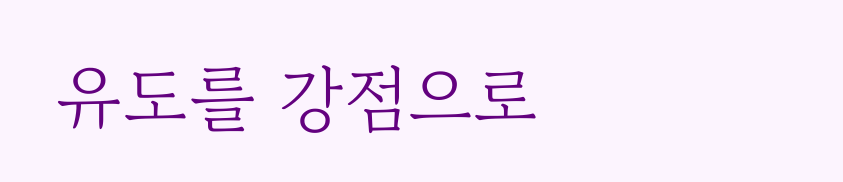유도를 강점으로